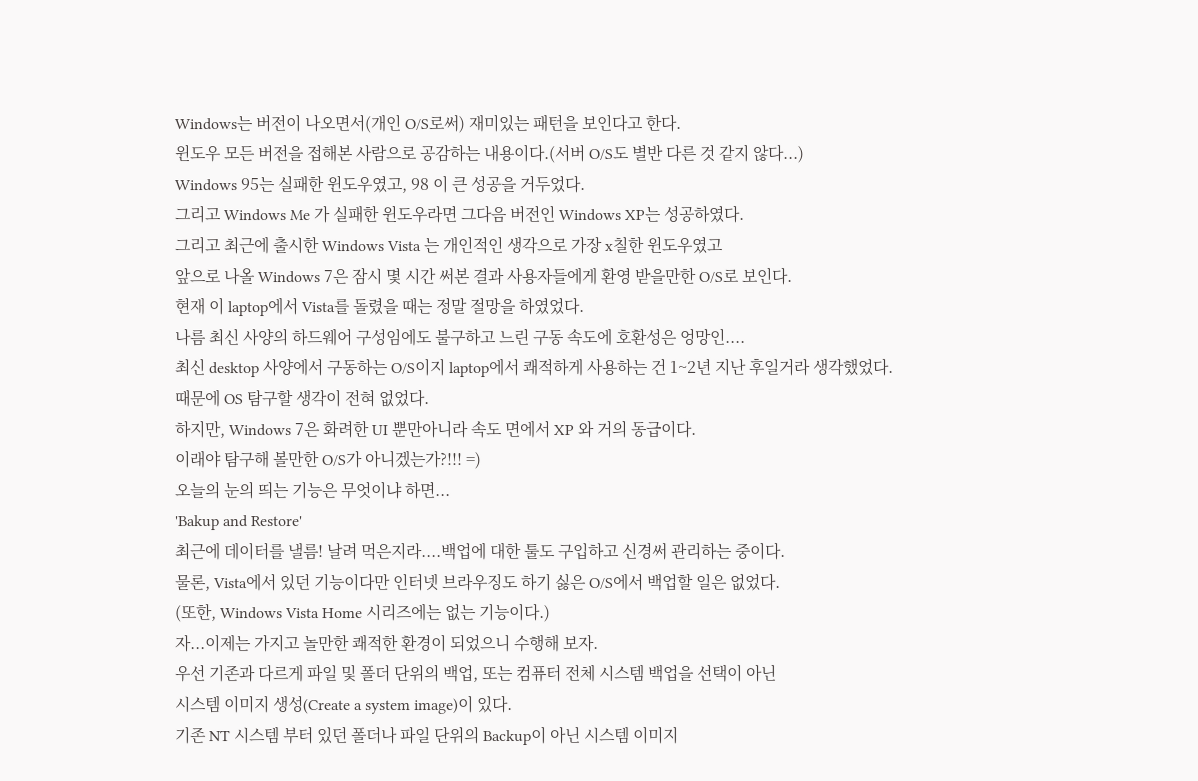Windows는 버전이 나오면서(개인 O/S로써) 재미있는 패턴을 보인다고 한다.
윈도우 모든 버전을 접해본 사람으로 공감하는 내용이다.(서버 O/S도 별반 다른 것 같지 않다...)
Windows 95는 실패한 윈도우였고, 98 이 큰 성공을 거두었다.
그리고 Windows Me 가 실패한 윈도우라면 그다음 버전인 Windows XP는 성공하였다.
그리고 최근에 출시한 Windows Vista 는 개인적인 생각으로 가장 x칠한 윈도우였고
앞으로 나올 Windows 7은 잠시 몇 시간 써본 결과 사용자들에게 환영 받을만한 O/S로 보인다.
현재 이 laptop에서 Vista를 돌렸을 때는 정말 절망을 하였었다.
나름 최신 사양의 하드웨어 구성임에도 불구하고 느린 구동 속도에 호환성은 엉망인....
최신 desktop 사양에서 구동하는 O/S이지 laptop에서 쾌적하게 사용하는 건 1~2년 지난 후일거라 생각했었다.
때문에 OS 탐구할 생각이 전혀 없었다.
하지만, Windows 7은 화려한 UI 뿐만아니라 속도 면에서 XP 와 거의 동급이다.
이래야 탐구해 볼만한 O/S가 아니겠는가?!!! =)
오늘의 눈의 띄는 기능은 무엇이냐 하면...
'Bakup and Restore'
최근에 데이터를 낼름! 날려 먹은지라....백업에 대한 툴도 구입하고 신경써 관리하는 중이다.
물론, Vista에서 있던 기능이다만 인터넷 브라우징도 하기 싫은 O/S에서 백업할 일은 없었다.
(또한, Windows Vista Home 시리즈에는 없는 기능이다.)
자...이제는 가지고 놀만한 쾌적한 환경이 되었으니 수행해 보자.
우선 기존과 다르게 파일 및 폴더 단위의 백업, 또는 컴퓨터 전체 시스템 백업을 선택이 아닌
시스템 이미지 생성(Create a system image)이 있다.
기존 NT 시스템 부터 있던 폴더나 파일 단위의 Backup이 아닌 시스템 이미지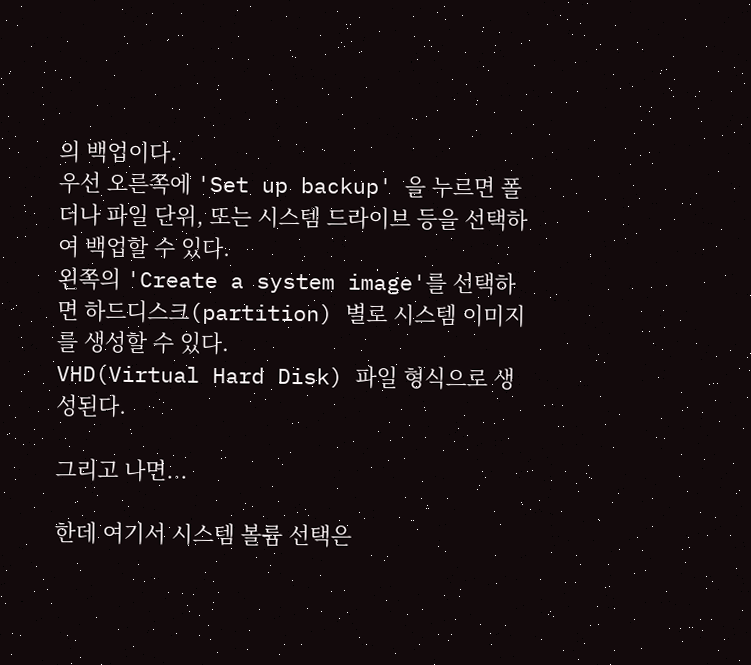의 백업이다.
우선 오른쪽에 'Set up backup' 을 누르면 폴더나 파일 단위, 또는 시스템 드라이브 등을 선택하여 백업할 수 있다.
왼쪽의 'Create a system image'를 선택하면 하드디스크(partition) 별로 시스템 이미지를 생성할 수 있다.
VHD(Virtual Hard Disk) 파일 형식으로 생성된다.

그리고 나면...

한데 여기서 시스템 볼륨 선택은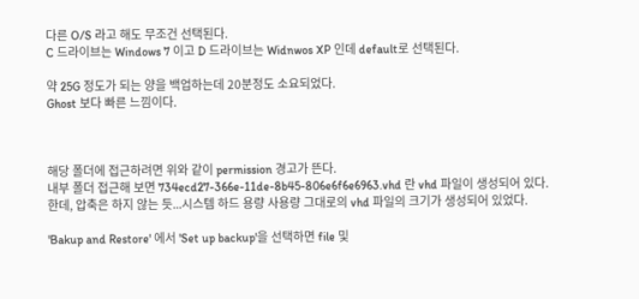다른 O/S 라고 해도 무조건 선택된다.
C 드라이브는 Windows 7 이고 D 드라이브는 Widnwos XP 인데 default로 선택된다.

약 25G 정도가 되는 양을 백업하는데 20분정도 소요되었다.
Ghost 보다 빠른 느낌이다.



해당 폴더에 접근하려면 위와 같이 permission 경고가 뜬다.
내부 폴더 접근해 보면 734ecd27-366e-11de-8b45-806e6f6e6963.vhd 란 vhd 파일이 생성되어 있다.
한데, 압축은 하지 않는 듯...시스템 하드 용량 사용량 그대로의 vhd 파일의 크기가 생성되어 있었다.

'Bakup and Restore' 에서 'Set up backup'을 선택하면 file 및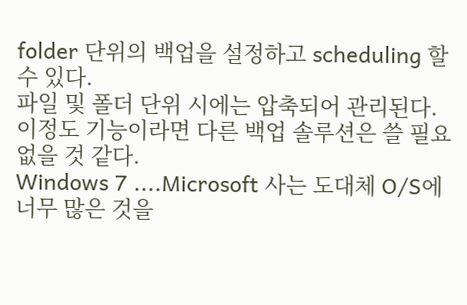folder 단위의 백업을 설정하고 scheduling 할 수 있다.
파일 및 폴더 단위 시에는 압축되어 관리된다.
이정도 기능이라면 다른 백업 솔루션은 쓸 필요 없을 것 같다.
Windows 7 ....Microsoft 사는 도대체 O/S에 너무 많은 것을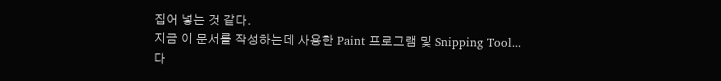집어 넣는 것 같다.
지금 이 문서를 작성하는데 사용한 Paint 프로그램 및 Snipping Tool...
다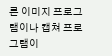른 이미지 프로그램이나 캡쳐 프로그램이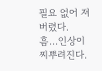필요 없어 져 버렸다.
흠...인상이 찌뿌려진다.